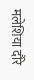मलेशिया दौरे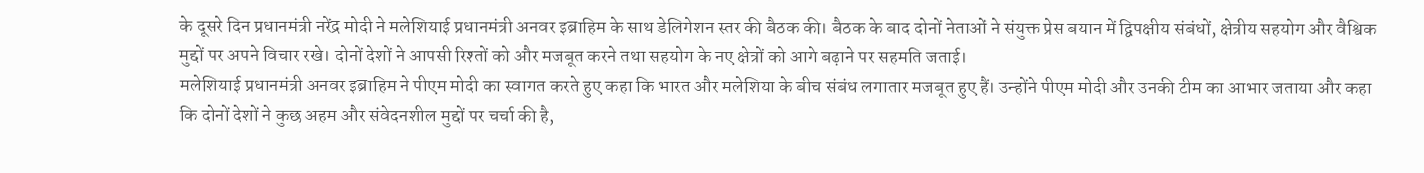के दूसरे दिन प्रधानमंत्री नरेंद्र मोदी ने मलेशियाई प्रधानमंत्री अनवर इब्राहिम के साथ डेलिगेशन स्तर की बैठक की। बैठक के बाद दोनों नेताओं ने संयुक्त प्रेस बयान में द्विपक्षीय संबंधों, क्षेत्रीय सहयोग और वैश्विक मुद्दों पर अपने विचार रखे। दोनों देशों ने आपसी रिश्तों को और मजबूत करने तथा सहयोग के नए क्षेत्रों को आगे बढ़ाने पर सहमति जताई।
मलेशियाई प्रधानमंत्री अनवर इब्राहिम ने पीएम मोदी का स्वागत करते हुए कहा कि भारत और मलेशिया के बीच संबंध लगातार मजबूत हुए हैं। उन्होंने पीएम मोदी और उनकी टीम का आभार जताया और कहा कि दोनों देशों ने कुछ अहम और संवेदनशील मुद्दों पर चर्चा की है,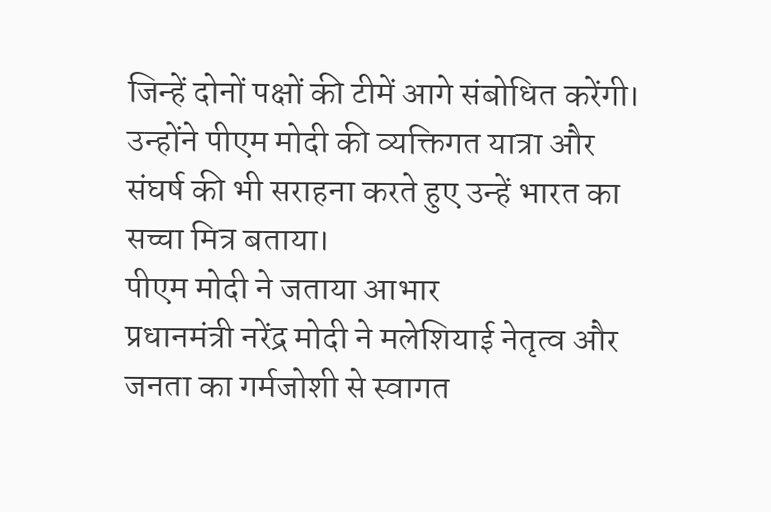जिन्हें दोनों पक्षों की टीमें आगे संबोधित करेंगी। उन्होंने पीएम मोदी की व्यक्तिगत यात्रा और संघर्ष की भी सराहना करते हुए उन्हें भारत का सच्चा मित्र बताया।
पीएम मोदी ने जताया आभार
प्रधानमंत्री नरेंद्र मोदी ने मलेशियाई नेतृत्व और जनता का गर्मजोशी से स्वागत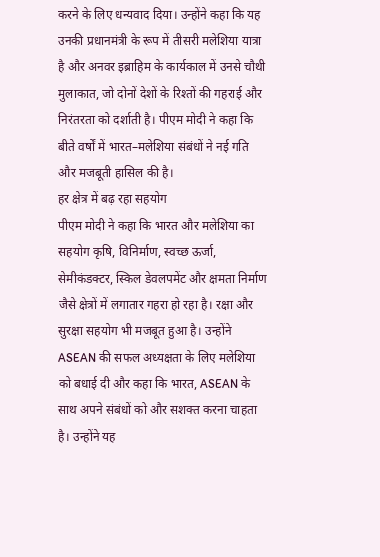करने के लिए धन्यवाद दिया। उन्होंने कहा कि यह उनकी प्रधानमंत्री के रूप में तीसरी मलेशिया यात्रा है और अनवर इब्राहिम के कार्यकाल में उनसे चौथी मुलाकात, जो दोनों देशों के रिश्तों की गहराई और निरंतरता को दर्शाती है। पीएम मोदी ने कहा कि बीते वर्षों में भारत–मलेशिया संबंधों ने नई गति और मजबूती हासिल की है।
हर क्षेत्र में बढ़ रहा सहयोग
पीएम मोदी ने कहा कि भारत और मलेशिया का सहयोग कृषि, विनिर्माण, स्वच्छ ऊर्जा, सेमीकंडक्टर, स्किल डेवलपमेंट और क्षमता निर्माण जैसे क्षेत्रों में लगातार गहरा हो रहा है। रक्षा और सुरक्षा सहयोग भी मजबूत हुआ है। उन्होंने ASEAN की सफल अध्यक्षता के लिए मलेशिया को बधाई दी और कहा कि भारत, ASEAN के साथ अपने संबंधों को और सशक्त करना चाहता है। उन्होंने यह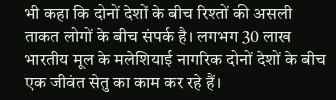भी कहा कि दोनों देशों के बीच रिश्तों की असली ताकत लोगों के बीच संपर्क है। लगभग 30 लाख भारतीय मूल के मलेशियाई नागरिक दोनों देशों के बीच एक जीवंत सेतु का काम कर रहे हैं।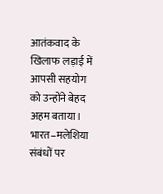आतंकवाद के खिलाफ लड़ाई में आपसी सहयोग को उन्होंने बेहद अहम बताया।
भारत–मलेशिया संबंधों पर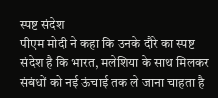स्पष्ट संदेश
पीएम मोदी ने कहा कि उनके दौरे का स्पष्ट संदेश है कि भारत, मलेशिया के साथ मिलकर संबंधों को नई ऊंचाई तक ले जाना चाहता है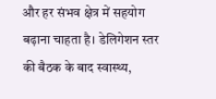और हर संभव क्षेत्र में सहयोग बढ़ाना चाहता है। डेलिगेशन स्तर की बैठक के बाद स्वास्थ्य,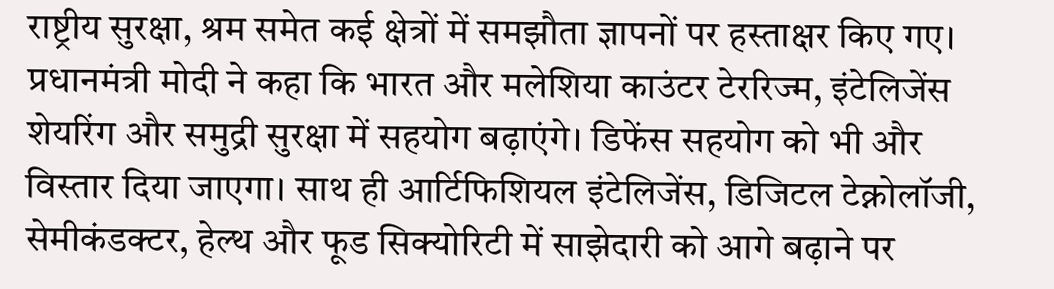राष्ट्रीय सुरक्षा, श्रम समेत कई क्षेत्रों में समझौता ज्ञापनों पर हस्ताक्षर किए गए। प्रधानमंत्री मोदी ने कहा कि भारत और मलेशिया काउंटर टेररिज्म, इंटेलिजेंस शेयरिंग और समुद्री सुरक्षा में सहयोग बढ़ाएंगे। डिफेंस सहयोग को भी और विस्तार दिया जाएगा। साथ ही आर्टिफिशियल इंटेलिजेंस, डिजिटल टेक्नोलॉजी, सेमीकंडक्टर, हेल्थ और फूड सिक्योरिटी में साझेदारी को आगे बढ़ाने पर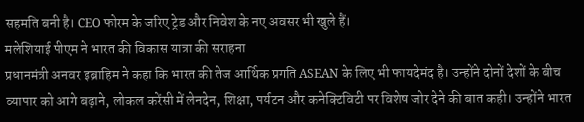सहमति बनी है। CEO फोरम के जरिए ट्रेड और निवेश के नए अवसर भी खुले हैं।
मलेशियाई पीएम ने भारत की विकास यात्रा की सराहना
प्रधानमंत्री अनवर इब्राहिम ने कहा कि भारत की तेज आर्थिक प्रगति ASEAN के लिए भी फायदेमंद है। उन्होंने दोनों देशों के बीच व्यापार को आगे बढ़ाने, लोकल करेंसी में लेनदेन, शिक्षा, पर्यटन और कनेक्टिविटी पर विशेष जोर देने की बात कही। उन्होंने भारत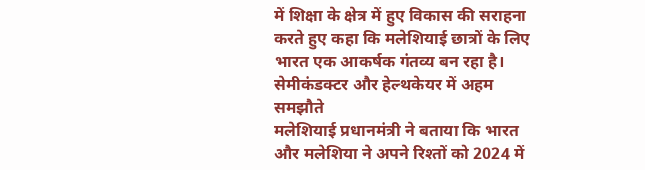में शिक्षा के क्षेत्र में हुए विकास की सराहना करते हुए कहा कि मलेशियाई छात्रों के लिए भारत एक आकर्षक गंतव्य बन रहा है।
सेमीकंडक्टर और हेल्थकेयर में अहम समझौते
मलेशियाई प्रधानमंत्री ने बताया कि भारत और मलेशिया ने अपने रिश्तों को 2024 में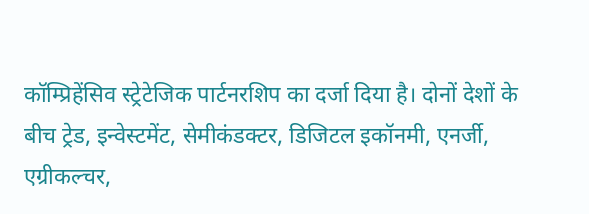कॉम्प्रिहेंसिव स्ट्रेटेजिक पार्टनरशिप का दर्जा दिया है। दोनों देशों के बीच ट्रेड, इन्वेस्टमेंट, सेमीकंडक्टर, डिजिटल इकॉनमी, एनर्जी, एग्रीकल्चर,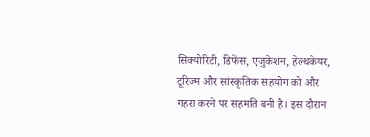सिक्योरिटी, डिफेंस, एजुकेशन, हेल्थकेयर, टूरिज्म और सांस्कृतिक सहयोग को और गहरा करने पर सहमति बनी है। इस दौरान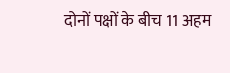दोनों पक्षों के बीच 11 अहम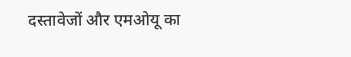दस्तावेजों और एमओयू का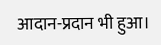आदान-प्रदान भी हुआ।